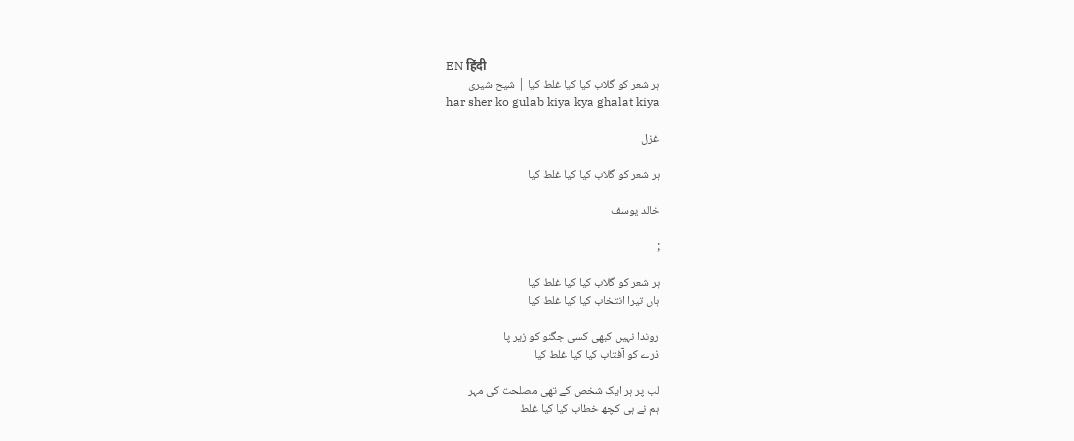EN हिंदी
ہر شعر کو گلاب کیا کیا غلط کیا | شیح شیری
har sher ko gulab kiya kya ghalat kiya

غزل

ہر شعر کو گلاب کیا کیا غلط کیا

خالد یوسف

;

ہر شعر کو گلاب کیا کیا غلط کیا
ہاں تیرا انتخاب کیا کیا غلط کیا

روندا نہیں کبھی کسی جگنو کو زیر پا
ذرے کو آفتاب کیا کیا غلط کیا

لب پر ہر ایک شخص کے تھی مصلحت کی مہر
ہم نے ہی کچھ خطاب کیا کیا غلط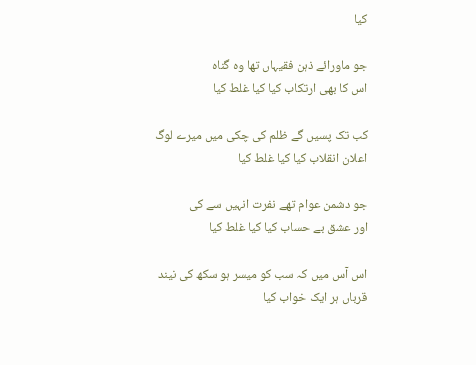کیا

جو ماورائے ذہن فقیہاں تھا وہ گناہ
اس کا بھی ارتکاب کیا کیا غلط کیا

کب تک پسیں گے ظلم کی چکی میں میرے لوگ
اعلان انقلاب کیا کیا غلط کیا

جو دشمن‌ عوام تھے نفرت انہیں سے کی
اور عشق بے حساب کیا کیا غلط کیا

اس آس میں کہ سب کو میسر ہو سکھ کی نیند
قرباں ہر ایک خواب کیا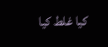کیا غلط کیا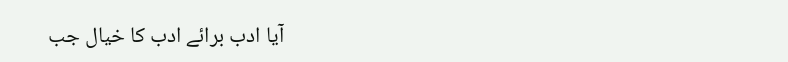آیا ادب برائے ادب کا خیال جب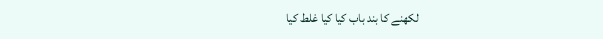لکھنے کا بند باب کیا کیا غلط کیا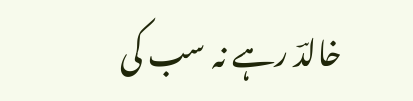خالدؔ رہے نہ سب کی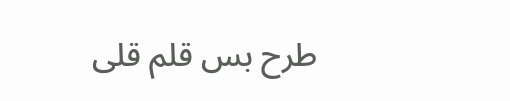طرح بس قلم قلی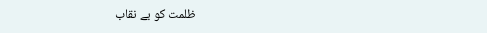ظلمت کو بے نقاب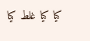کیا کیا غلط کیا